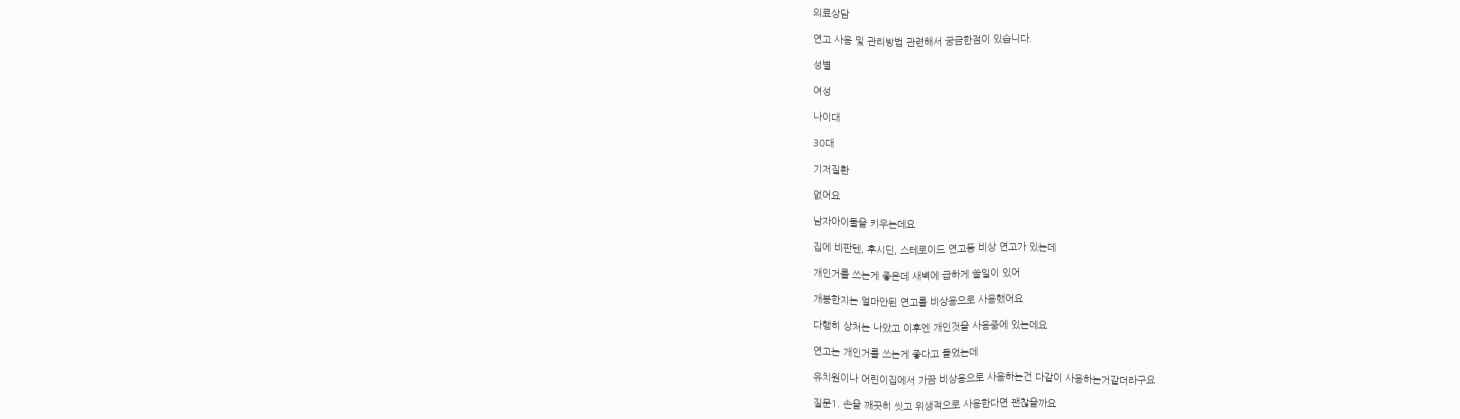의료상담

연고 사용 및 관리방법 관련해서 궁금한점이 있습니다.

성별

여성

나이대

30대

기저질환

없어요

남자아이둘을 키우는데요

집에 비판텐, 후시딘, 스테로이드 연고등 비상 연고가 있는데

개인거를 쓰는게 좋은데 새벽에 급하게 쓸일이 있어

개봉한지는 얼마안된 연고를 비상용으로 사용했어요

다행히 상처는 나았고 이후엔 개인것을 사용중에 있는데요

연고는 개인거를 쓰는게 좋다고 들었는데

유치원이나 어린이집에서 가끔 비상용으로 사용하는건 다같이 사용하는거같더라구요

질문1. 손을 깨끗히 씻고 위생적으로 사용한다면 괜찮을까요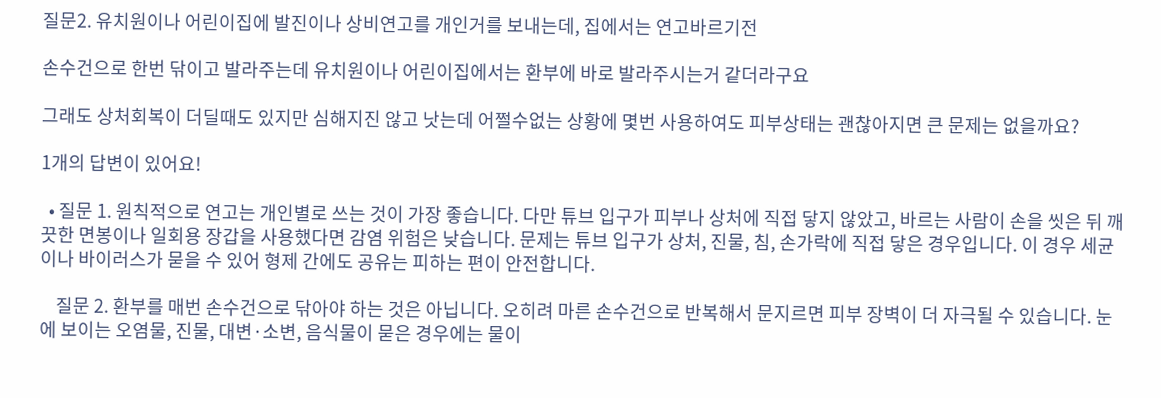질문2. 유치원이나 어린이집에 발진이나 상비연고를 개인거를 보내는데, 집에서는 연고바르기전

손수건으로 한번 닦이고 발라주는데 유치원이나 어린이집에서는 환부에 바로 발라주시는거 같더라구요

그래도 상처회복이 더딜때도 있지만 심해지진 않고 낫는데 어쩔수없는 상황에 몇번 사용하여도 피부상태는 괜찮아지면 큰 문제는 없을까요?

1개의 답변이 있어요!

  • 질문 1. 원칙적으로 연고는 개인별로 쓰는 것이 가장 좋습니다. 다만 튜브 입구가 피부나 상처에 직접 닿지 않았고, 바르는 사람이 손을 씻은 뒤 깨끗한 면봉이나 일회용 장갑을 사용했다면 감염 위험은 낮습니다. 문제는 튜브 입구가 상처, 진물, 침, 손가락에 직접 닿은 경우입니다. 이 경우 세균이나 바이러스가 묻을 수 있어 형제 간에도 공유는 피하는 편이 안전합니다.

    질문 2. 환부를 매번 손수건으로 닦아야 하는 것은 아닙니다. 오히려 마른 손수건으로 반복해서 문지르면 피부 장벽이 더 자극될 수 있습니다. 눈에 보이는 오염물, 진물, 대변·소변, 음식물이 묻은 경우에는 물이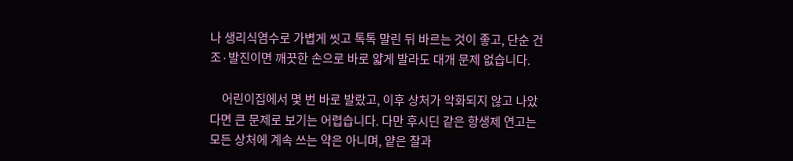나 생리식염수로 가볍게 씻고 톡톡 말린 뒤 바르는 것이 좋고, 단순 건조·발진이면 깨끗한 손으로 바로 얇게 발라도 대개 문제 없습니다.

    어린이집에서 몇 번 바로 발랐고, 이후 상처가 악화되지 않고 나았다면 큰 문제로 보기는 어렵습니다. 다만 후시딘 같은 항생제 연고는 모든 상처에 계속 쓰는 약은 아니며, 얕은 찰과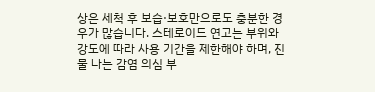상은 세척 후 보습·보호만으로도 충분한 경우가 많습니다. 스테로이드 연고는 부위와 강도에 따라 사용 기간을 제한해야 하며, 진물 나는 감염 의심 부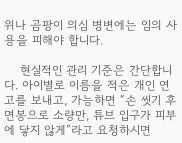위나 곰팡이 의심 병변에는 임의 사용을 피해야 합니다.

    현실적인 관리 기준은 간단합니다. 아이별로 이름을 적은 개인 연고를 보내고, 가능하면 “손 씻기 후 면봉으로 소량만, 튜브 입구가 피부에 닿지 않게”라고 요청하시면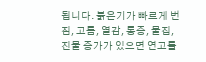됩니다. 붉은기가 빠르게 번짐, 고름, 열감, 통증, 물집, 진물 증가가 있으면 연고를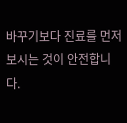바꾸기보다 진료를 먼저 보시는 것이 안전합니다.